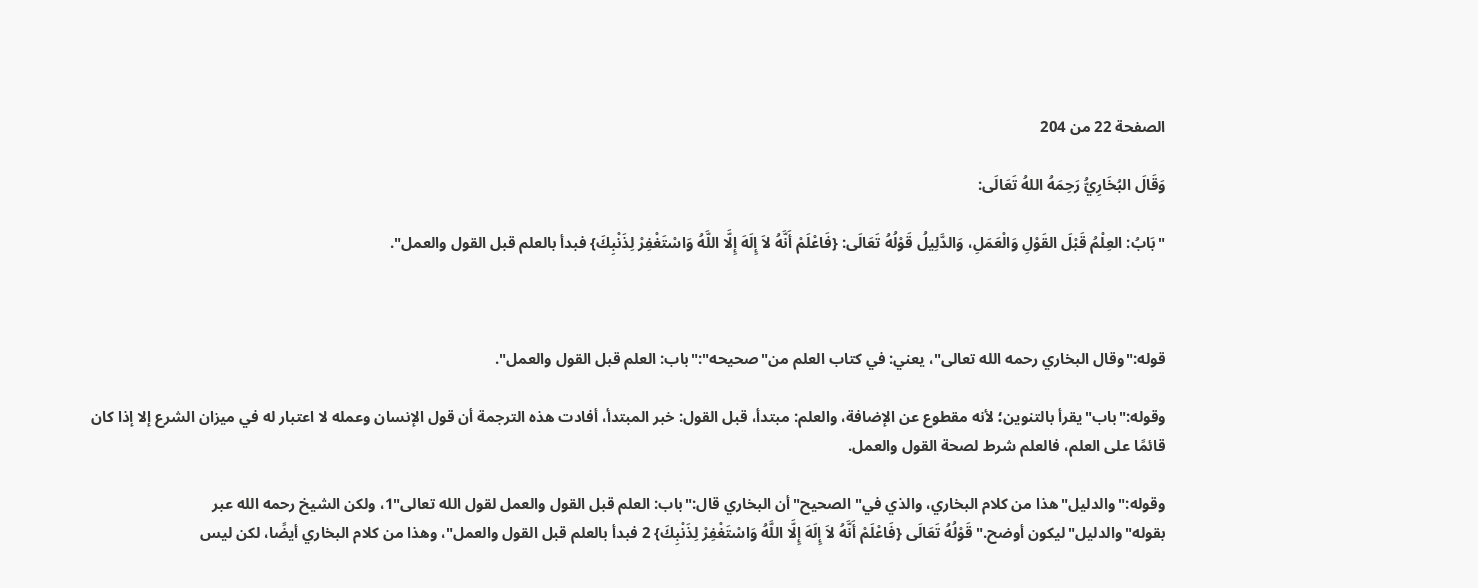الصفحة 22 من 204

وَقَالَ البُخَارِيُّ رَحِمَهُ اللهُ تَعَالَى:

"بَابُ: العِلْمُ قَبْلَ القَوْلِ وَالْعَمَلِ، وَالدَّلِيلُ قَوْلُهُ تَعَالَى: {فَاعْلَمْ أَنَّهُ لاَ إِلَهَ إِلَّا اللَّهُ وَاسْتَغْفِرْ لِذَنْبِكَ} فبدأ بالعلم قبل القول والعمل".



قوله:"وقال البخاري رحمه الله تعالى"، يعني: في كتاب العلم من"صحيحه":"باب: العلم قبل القول والعمل".

وقوله:"باب"يقرأ بالتنوين؛ لأنه مقطوع عن الإضافة، والعلم: مبتدأ، قبل القول: خبر المبتدأ، أفادت هذه الترجمة أن قول الإنسان وعمله لا اعتبار له في ميزان الشرع إلا إذا كان قائمًا على العلم، فالعلم شرط لصحة القول والعمل.

وقوله:"والدليل"هذا من كلام البخاري، والذي في"الصحيح"أن البخاري قال:"باب: العلم قبل القول والعمل لقول الله تعالى"1، ولكن الشيخ رحمه الله عبر بقوله"والدليل"ليكون أوضح."قَوْلُهُ تَعَالَى {فَاعْلَمْ أَنَّهُ لاَ إِلَهَ إِلَّا اللَّهُ وَاسْتَغْفِرْ لِذَنْبِكَ} 2 فبدأ بالعلم قبل القول والعمل"، وهذا من كلام البخاري أيضًا، لكن ليس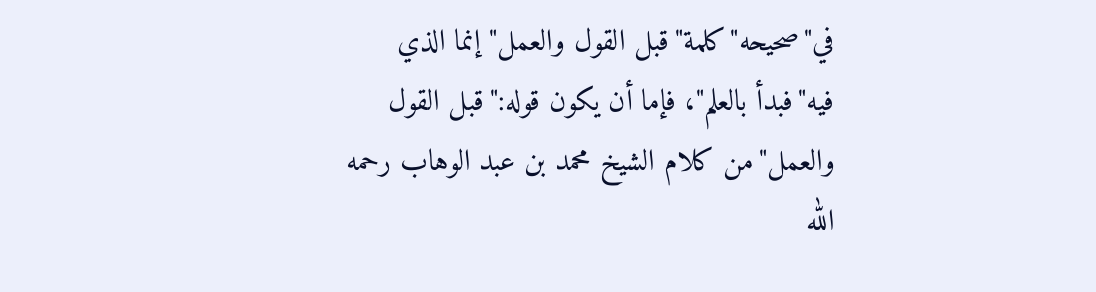في"صحيحه"كلمة"قبل القول والعمل"إنما الذي فيه"فبدأ بالعلم"، فإما أن يكون قوله:"قبل القول والعمل"من كلام الشيخ محمد بن عبد الوهاب رحمه الله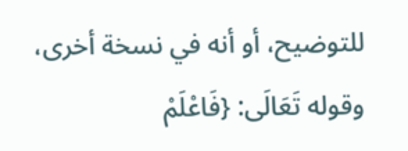للتوضيح، أو أنه في نسخة أخرى، وقوله تَعَالَى: {فَاعْلَمْ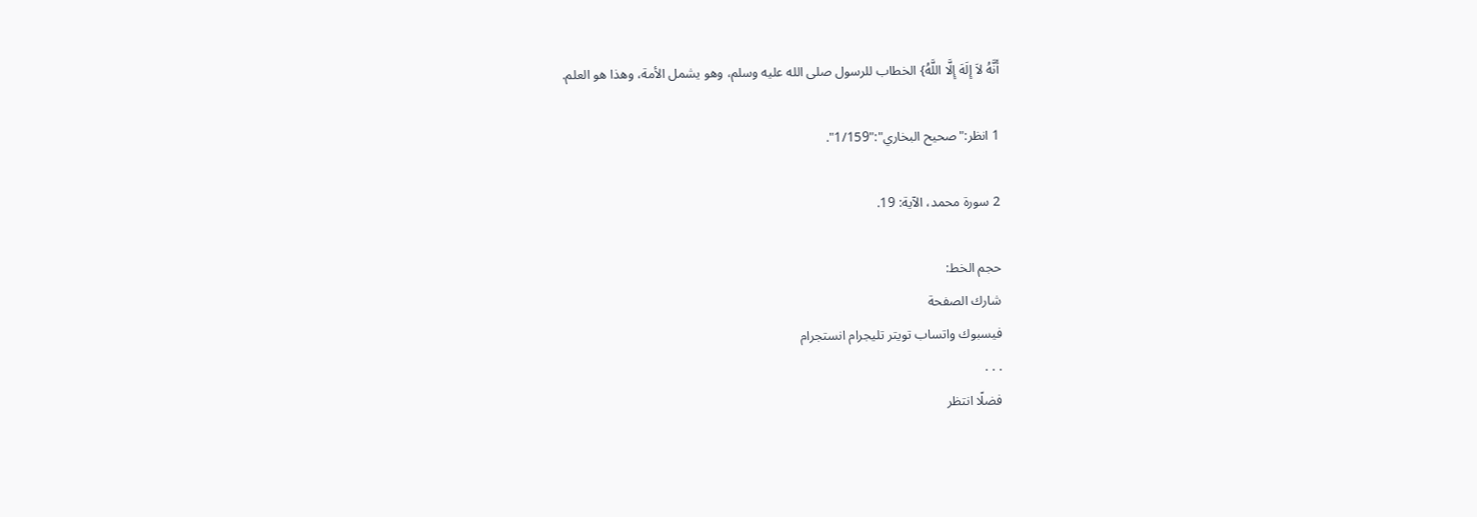أَنَّهُ لاَ إِلَهَ إِلَّا اللَّهُ} الخطاب للرسول صلى الله عليه وسلم، وهو يشمل الأمة، وهذا هو العلم.

1 انظر:"صحيح البخاري":"1/159".

2 سورة محمد، الآية: 19.

حجم الخط:
شارك الصفحة
فيسبوك واتساب تويتر تليجرام انستجرام
. . .
فضلًا انتظر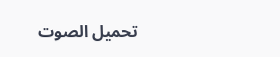تحميل الصوت